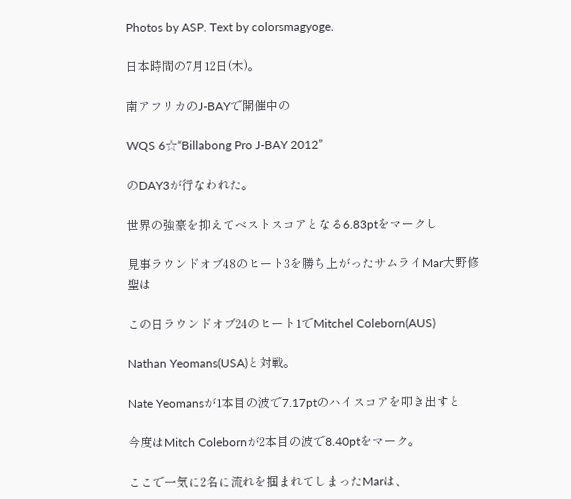Photos by ASP. Text by colorsmagyoge.

日本時間の7月12日(木)。

南アフリカのJ-BAYで開催中の

WQS 6☆“Billabong Pro J-BAY 2012”

のDAY3が行なわれた。

世界の強豪を抑えてベストスコアとなる6.83ptをマークし

見事ラウンドオブ48のヒート3を勝ち上がったサムライMar大野修聖は

この日ラウンドオブ24のヒート1でMitchel Coleborn(AUS)

Nathan Yeomans(USA)と対戦。

Nate Yeomansが1本目の波で7.17ptのハイスコアを叩き出すと

今度はMitch Colebornが2本目の波で8.40ptをマーク。

ここで一気に2名に流れを掴まれてしまったMarは、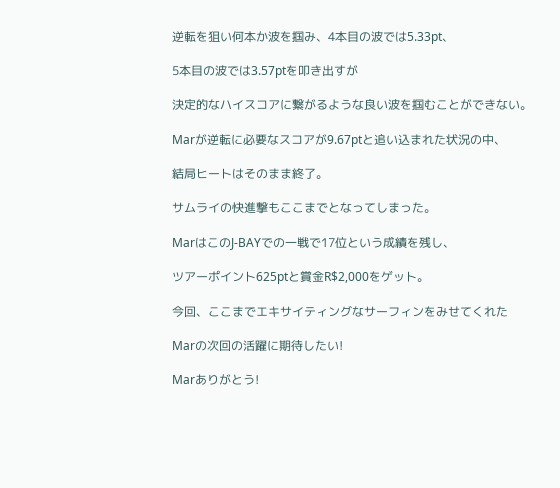逆転を狙い何本か波を掴み、4本目の波では5.33pt、

5本目の波では3.57ptを叩き出すが

決定的なハイスコアに繋がるような良い波を掴むことができない。

Marが逆転に必要なスコアが9.67ptと追い込まれた状況の中、

結局ヒートはそのまま終了。

サムライの快進撃もここまでとなってしまった。

MarはこのJ-BAYでの一戦で17位という成績を残し、

ツアーポイント625ptと賞金R$2,000をゲット。

今回、ここまでエキサイティングなサーフィンをみせてくれた

Marの次回の活躍に期待したい!

Marありがとう!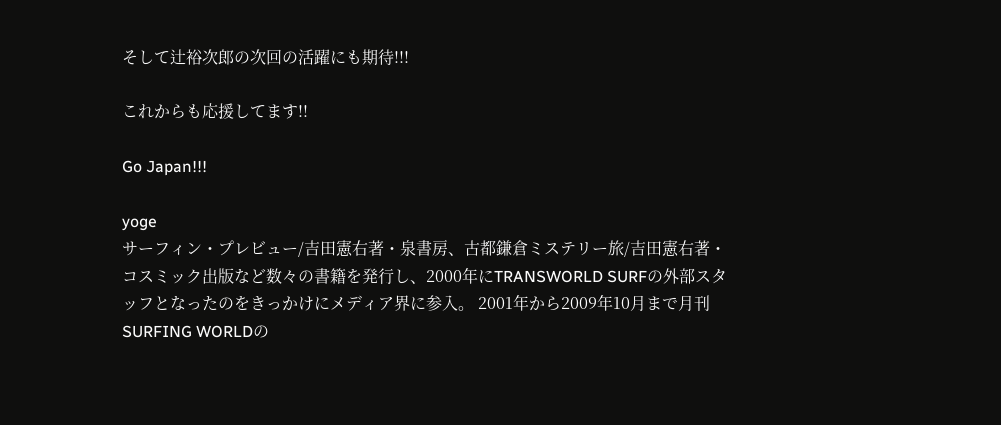そして辻裕次郎の次回の活躍にも期待!!!

これからも応援してます!!

Go Japan!!!

yoge
サーフィン・プレビュー/吉田憲右著・泉書房、古都鎌倉ミステリー旅/吉田憲右著・コスミック出版など数々の書籍を発行し、2000年にTRANSWORLD SURFの外部スタッフとなったのをきっかけにメディア界に参入。 2001年から2009年10月まで月刊SURFING WORLDの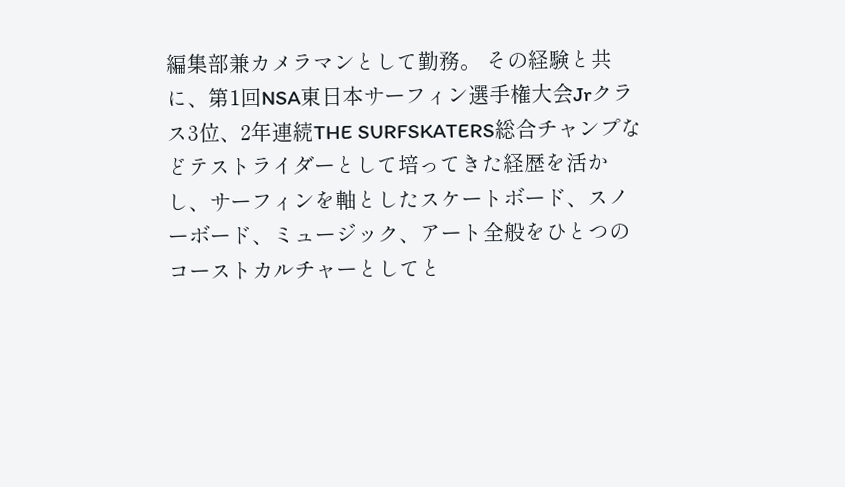編集部兼カメラマンとして勤務。 その経験と共に、第1回NSA東日本サーフィン選手権大会Jrクラス3位、2年連続THE SURFSKATERS総合チャンプなどテストライダーとして培ってきた経歴を活かし、サーフィンを軸としたスケートボード、スノーボード、ミュージック、アート全般をひとつのコーストカルチャーとしてと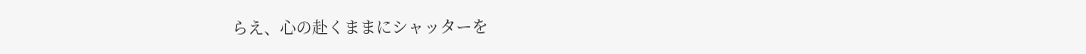らえ、心の赴くままにシャッターを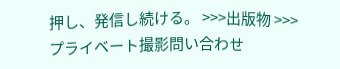押し、発信し続ける。 >>>出版物 >>>プライベート撮影問い合わせ